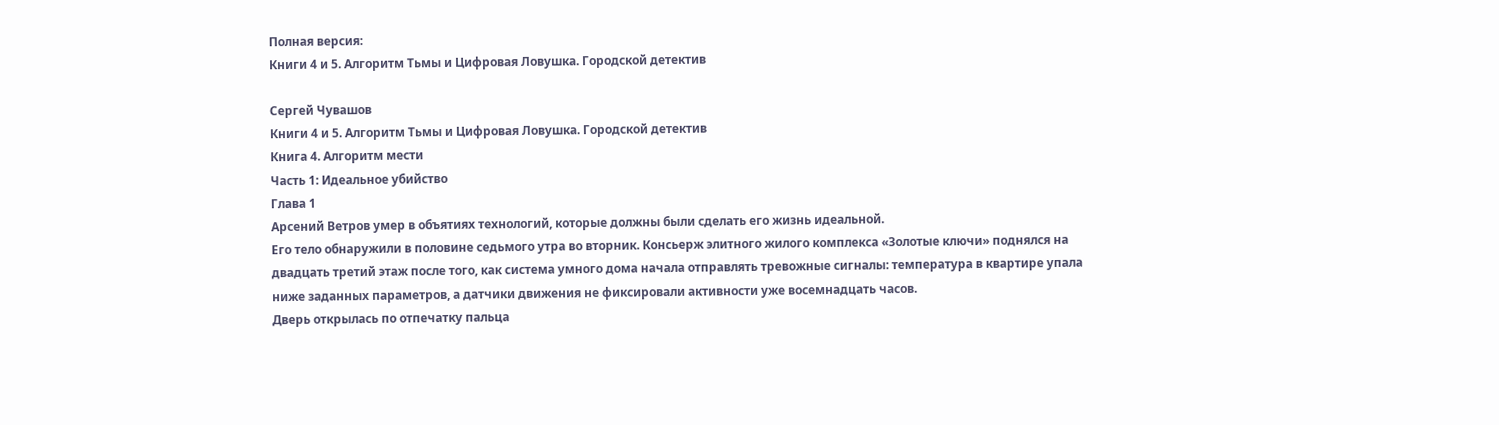Полная версия:
Книги 4 и 5. Алгоритм Тьмы и Цифровая Ловушка. Городской детектив

Сергей Чувашов
Книги 4 и 5. Алгоритм Тьмы и Цифровая Ловушка. Городской детектив
Книга 4. Алгоритм мести
Часть 1: Идеальное убийство
Глава 1
Арсений Ветров умер в объятиях технологий, которые должны были сделать его жизнь идеальной.
Его тело обнаружили в половине седьмого утра во вторник. Консьерж элитного жилого комплекса «Золотые ключи» поднялся на двадцать третий этаж после того, как система умного дома начала отправлять тревожные сигналы: температура в квартире упала ниже заданных параметров, а датчики движения не фиксировали активности уже восемнадцать часов.
Дверь открылась по отпечатку пальца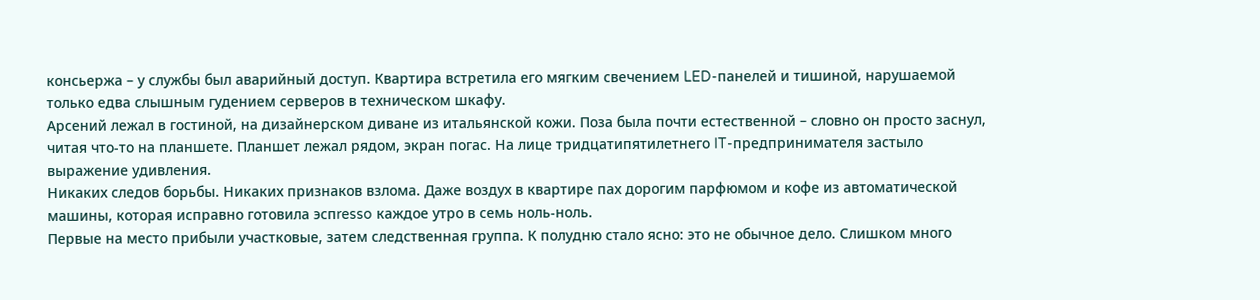консьержа – у службы был аварийный доступ. Квартира встретила его мягким свечением LED-панелей и тишиной, нарушаемой только едва слышным гудением серверов в техническом шкафу.
Арсений лежал в гостиной, на дизайнерском диване из итальянской кожи. Поза была почти естественной – словно он просто заснул, читая что-то на планшете. Планшет лежал рядом, экран погас. На лице тридцатипятилетнего IT-предпринимателя застыло выражение удивления.
Никаких следов борьбы. Никаких признаков взлома. Даже воздух в квартире пах дорогим парфюмом и кофе из автоматической машины, которая исправно готовила эспresso каждое утро в семь ноль-ноль.
Первые на место прибыли участковые, затем следственная группа. К полудню стало ясно: это не обычное дело. Слишком много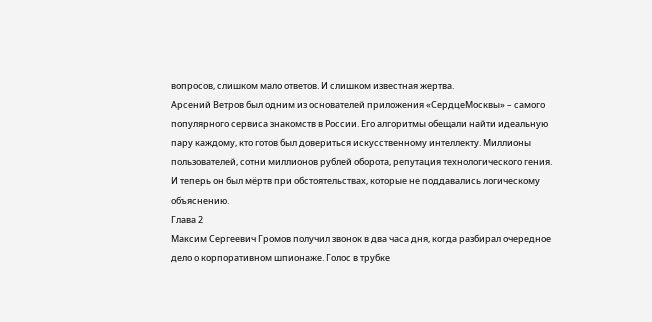вопросов, слишком мало ответов. И слишком известная жертва.
Арсений Ветров был одним из основателей приложения «СердцеМосквы» – самого популярного сервиса знакомств в России. Его алгоритмы обещали найти идеальную пару каждому, кто готов был довериться искусственному интеллекту. Миллионы пользователей, сотни миллионов рублей оборота, репутация технологического гения.
И теперь он был мёртв при обстоятельствах, которые не поддавались логическому объяснению.
Глава 2
Максим Сергеевич Громов получил звонок в два часа дня, когда разбирал очередное дело о корпоративном шпионаже. Голос в трубке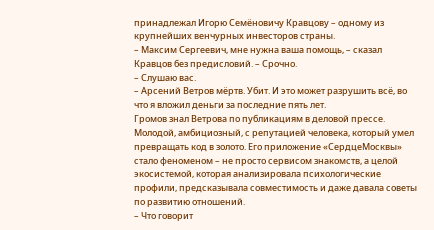принадлежал Игорю Семёновичу Кравцову – одному из крупнейших венчурных инвесторов страны.
– Максим Сергеевич, мне нужна ваша помощь, – сказал Кравцов без предисловий. – Срочно.
– Слушаю вас.
– Арсений Ветров мёртв. Убит. И это может разрушить всё, во что я вложил деньги за последние пять лет.
Громов знал Ветрова по публикациям в деловой прессе. Молодой, амбициозный, с репутацией человека, который умел превращать код в золото. Его приложение «СердцеМосквы» стало феноменом – не просто сервисом знакомств, а целой экосистемой, которая анализировала психологические профили, предсказывала совместимость и даже давала советы по развитию отношений.
– Что говорит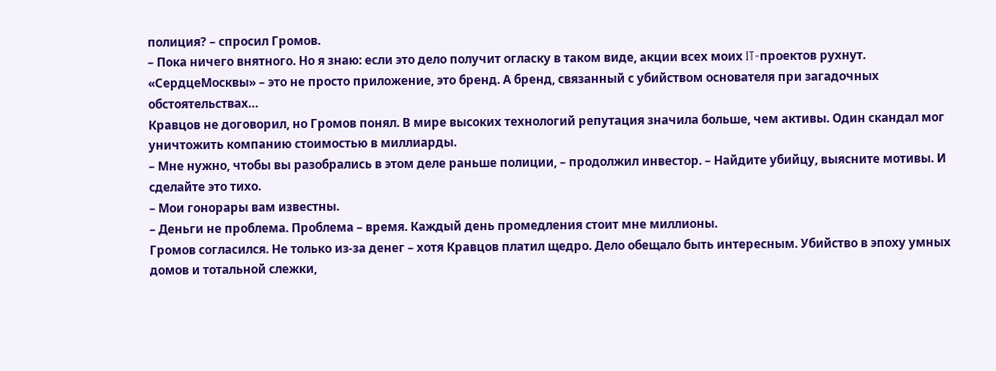полиция? – спросил Громов.
– Пока ничего внятного. Но я знаю: если это дело получит огласку в таком виде, акции всех моих IT-проектов рухнут. «СердцеМосквы» – это не просто приложение, это бренд. А бренд, связанный с убийством основателя при загадочных обстоятельствах…
Кравцов не договорил, но Громов понял. В мире высоких технологий репутация значила больше, чем активы. Один скандал мог уничтожить компанию стоимостью в миллиарды.
– Мне нужно, чтобы вы разобрались в этом деле раньше полиции, – продолжил инвестор. – Найдите убийцу, выясните мотивы. И сделайте это тихо.
– Мои гонорары вам известны.
– Деньги не проблема. Проблема – время. Каждый день промедления стоит мне миллионы.
Громов согласился. Не только из-за денег – хотя Кравцов платил щедро. Дело обещало быть интересным. Убийство в эпоху умных домов и тотальной слежки,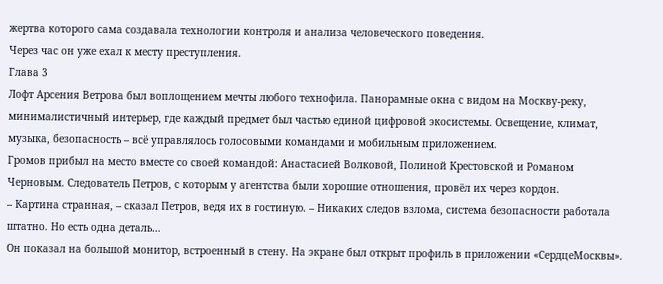жертва которого сама создавала технологии контроля и анализа человеческого поведения.
Через час он уже ехал к месту преступления.
Глава 3
Лофт Арсения Ветрова был воплощением мечты любого технофила. Панорамные окна с видом на Москву-реку, минималистичный интерьер, где каждый предмет был частью единой цифровой экосистемы. Освещение, климат, музыка, безопасность – всё управлялось голосовыми командами и мобильным приложением.
Громов прибыл на место вместе со своей командой: Анастасией Волковой, Полиной Крестовской и Романом Черновым. Следователь Петров, с которым у агентства были хорошие отношения, провёл их через кордон.
– Картина странная, – сказал Петров, ведя их в гостиную. – Никаких следов взлома, система безопасности работала штатно. Но есть одна деталь…
Он показал на большой монитор, встроенный в стену. На экране был открыт профиль в приложении «СердцеМосквы».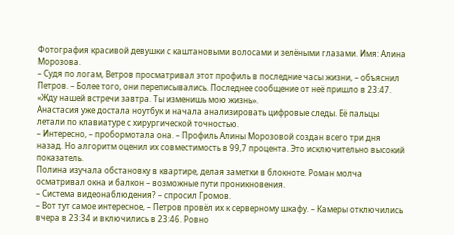Фотография красивой девушки с каштановыми волосами и зелёными глазами. Имя: Алина Морозова.
– Судя по логам, Ветров просматривал этот профиль в последние часы жизни, – объяснил Петров. – Более того, они переписывались. Последнее сообщение от неё пришло в 23:47. «Жду нашей встречи завтра. Ты изменишь мою жизнь».
Анастасия уже достала ноутбук и начала анализировать цифровые следы. Её пальцы летали по клавиатуре с хирургической точностью.
– Интересно, – пробормотала она. – Профиль Алины Морозовой создан всего три дня назад. Но алгоритм оценил их совместимость в 99,7 процента. Это исключительно высокий показатель.
Полина изучала обстановку в квартире, делая заметки в блокноте. Роман молча осматривал окна и балкон – возможные пути проникновения.
– Система видеонаблюдения? – спросил Громов.
– Вот тут самое интересное, – Петров провёл их к серверному шкафу. – Камеры отключились вчера в 23:34 и включились в 23:46. Ровно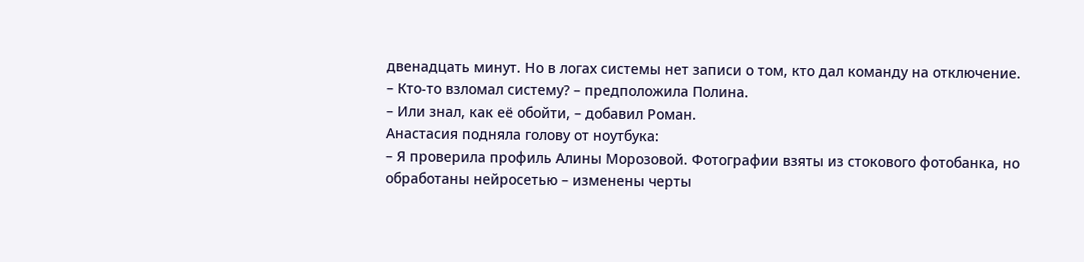двенадцать минут. Но в логах системы нет записи о том, кто дал команду на отключение.
– Кто-то взломал систему? – предположила Полина.
– Или знал, как её обойти, – добавил Роман.
Анастасия подняла голову от ноутбука:
– Я проверила профиль Алины Морозовой. Фотографии взяты из стокового фотобанка, но обработаны нейросетью – изменены черты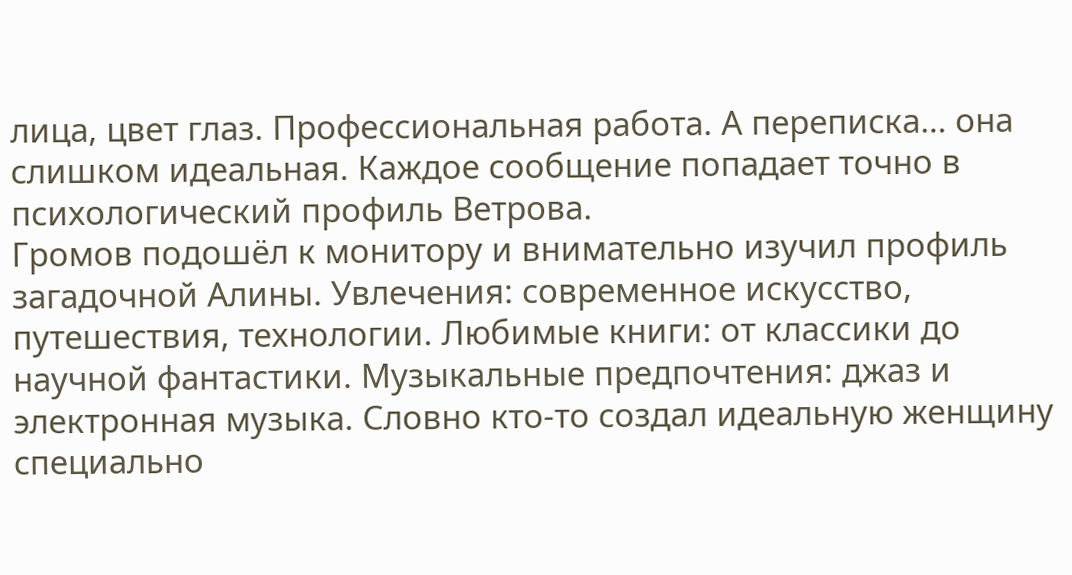лица, цвет глаз. Профессиональная работа. А переписка… она слишком идеальная. Каждое сообщение попадает точно в психологический профиль Ветрова.
Громов подошёл к монитору и внимательно изучил профиль загадочной Алины. Увлечения: современное искусство, путешествия, технологии. Любимые книги: от классики до научной фантастики. Музыкальные предпочтения: джаз и электронная музыка. Словно кто-то создал идеальную женщину специально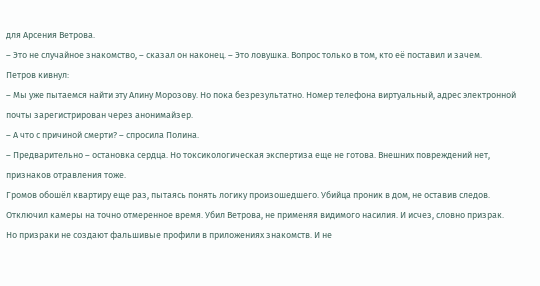для Арсения Ветрова.
– Это не случайное знакомство, – сказал он наконец. – Это ловушка. Вопрос только в том, кто её поставил и зачем.
Петров кивнул:
– Мы уже пытаемся найти эту Алину Морозову. Но пока безрезультатно. Номер телефона виртуальный, адрес электронной почты зарегистрирован через анонимайзер.
– А что с причиной смерти? – спросила Полина.
– Предварительно – остановка сердца. Но токсикологическая экспертиза еще не готова. Внешних повреждений нет, признаков отравления тоже.
Громов обошёл квартиру еще раз, пытаясь понять логику произошедшего. Убийца проник в дом, не оставив следов. Отключил камеры на точно отмеренное время. Убил Ветрова, не применяя видимого насилия. И исчез, словно призрак.
Но призраки не создают фальшивые профили в приложениях знакомств. И не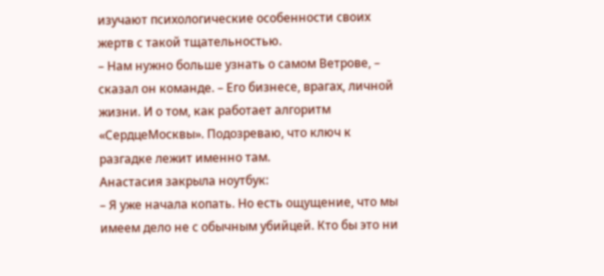изучают психологические особенности своих жертв с такой тщательностью.
– Нам нужно больше узнать о самом Ветрове, – сказал он команде. – Его бизнесе, врагах, личной жизни. И о том, как работает алгоритм «СердцеМосквы». Подозреваю, что ключ к разгадке лежит именно там.
Анастасия закрыла ноутбук:
– Я уже начала копать. Но есть ощущение, что мы имеем дело не с обычным убийцей. Кто бы это ни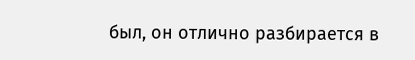был, он отлично разбирается в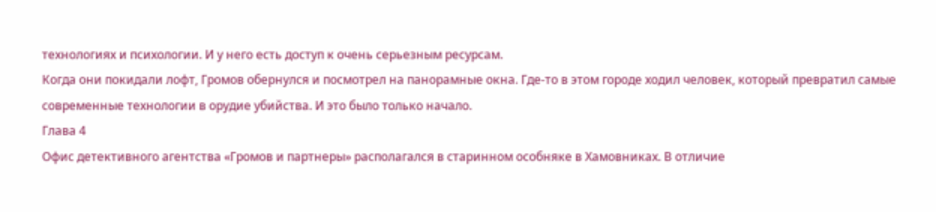технологиях и психологии. И у него есть доступ к очень серьезным ресурсам.
Когда они покидали лофт, Громов обернулся и посмотрел на панорамные окна. Где-то в этом городе ходил человек, который превратил самые современные технологии в орудие убийства. И это было только начало.
Глава 4
Офис детективного агентства «Громов и партнеры» располагался в старинном особняке в Хамовниках. В отличие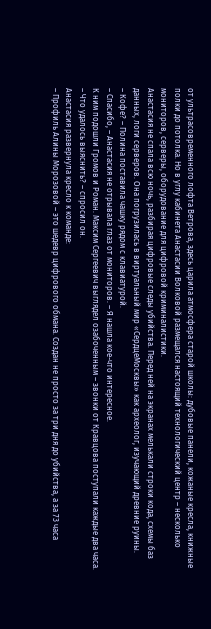от ультрасовременного лофта Ветрова, здесь царила атмосфера старой школы: дубовые панели, кожаные кресла, книжные полки до потолка. Но в углу кабинета Анастасии Волковой размещался настоящий технологический центр – несколько мониторов, серверы, оборудование для цифровой криминалистики.
Анастасия не спала всю ночь, разбирая цифровые следы убийства. Перед ней на экранах мелькали строки кода, схемы баз данных, логи серверов. Она погрузилась в виртуальный мир «СердцеМосквы» как археолог, изучающий древние руины.
– Кофе? – Полина поставила чашку рядом с клавиатурой.
– Спасибо, – Анастасия не отрывала глаз от мониторов. – Я нашла кое-что интересное.
К ним подошли Громов и Роман. Максим Сергеевич выглядел озабоченным – звонки от Кравцова поступали каждые два часа.
– Что удалось выяснить? – спросил он.
Анастасия развернула кресло к команде:
– Профиль Алины Морозовой – это шедевр цифрового обмана. Создан не просто за три дня до убийства, а за 73 часа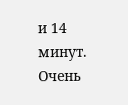и 14 минут. Очень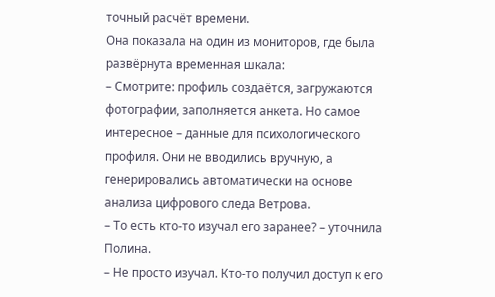точный расчёт времени.
Она показала на один из мониторов, где была развёрнута временная шкала:
– Смотрите: профиль создаётся, загружаются фотографии, заполняется анкета. Но самое интересное – данные для психологического профиля. Они не вводились вручную, а генерировались автоматически на основе анализа цифрового следа Ветрова.
– То есть кто-то изучал его заранее? – уточнила Полина.
– Не просто изучал. Кто-то получил доступ к его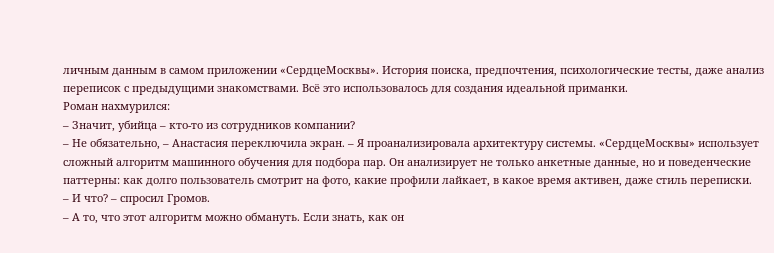личным данным в самом приложении «СердцеМосквы». История поиска, предпочтения, психологические тесты, даже анализ переписок с предыдущими знакомствами. Всё это использовалось для создания идеальной приманки.
Роман нахмурился:
– Значит, убийца – кто-то из сотрудников компании?
– Не обязательно, – Анастасия переключила экран. – Я проанализировала архитектуру системы. «СердцеМосквы» использует сложный алгоритм машинного обучения для подбора пар. Он анализирует не только анкетные данные, но и поведенческие паттерны: как долго пользователь смотрит на фото, какие профили лайкает, в какое время активен, даже стиль переписки.
– И что? – спросил Громов.
– А то, что этот алгоритм можно обмануть. Если знать, как он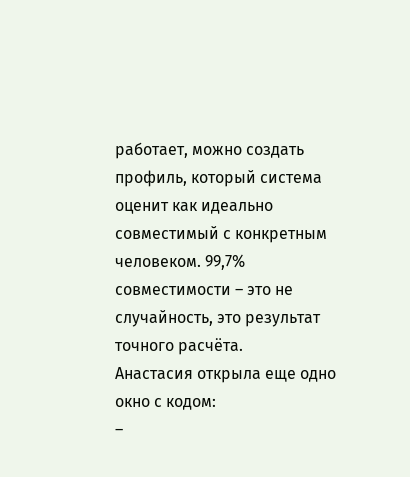работает, можно создать профиль, который система оценит как идеально совместимый с конкретным человеком. 99,7% совместимости – это не случайность, это результат точного расчёта.
Анастасия открыла еще одно окно с кодом:
–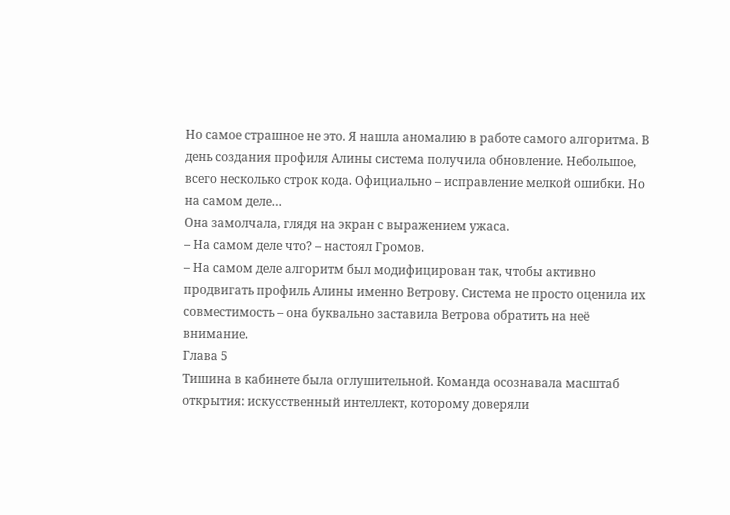Но самое страшное не это. Я нашла аномалию в работе самого алгоритма. В день создания профиля Алины система получила обновление. Небольшое, всего несколько строк кода. Официально – исправление мелкой ошибки. Но на самом деле…
Она замолчала, глядя на экран с выражением ужаса.
– На самом деле что? – настоял Громов.
– На самом деле алгоритм был модифицирован так, чтобы активно продвигать профиль Алины именно Ветрову. Система не просто оценила их совместимость – она буквально заставила Ветрова обратить на неё внимание.
Глава 5
Тишина в кабинете была оглушительной. Команда осознавала масштаб открытия: искусственный интеллект, которому доверяли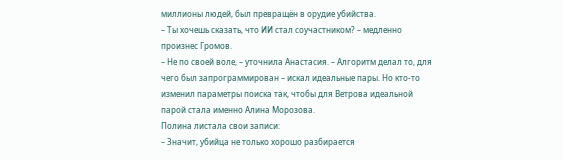миллионы людей, был превращён в орудие убийства.
– Ты хочешь сказать, что ИИ стал соучастником? – медленно произнес Громов.
– Не по своей воле, – уточнила Анастасия. – Алгоритм делал то, для чего был запрограммирован – искал идеальные пары. Но кто-то изменил параметры поиска так, чтобы для Ветрова идеальной парой стала именно Алина Морозова.
Полина листала свои записи:
– Значит, убийца не только хорошо разбирается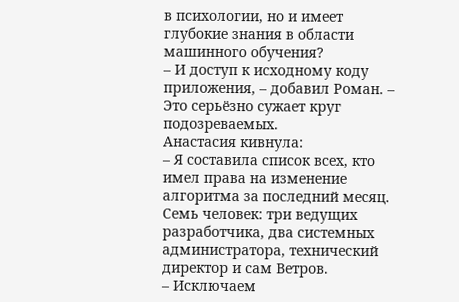в психологии, но и имеет глубокие знания в области машинного обучения?
– И доступ к исходному коду приложения, – добавил Роман. – Это серьёзно сужает круг подозреваемых.
Анастасия кивнула:
– Я составила список всех, кто имел права на изменение алгоритма за последний месяц. Семь человек: три ведущих разработчика, два системных администратора, технический директор и сам Ветров.
– Исключаем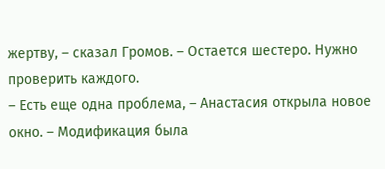жертву, – сказал Громов. – Остается шестеро. Нужно проверить каждого.
– Есть еще одна проблема, – Анастасия открыла новое окно. – Модификация была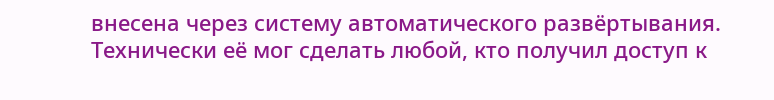внесена через систему автоматического развёртывания. Технически её мог сделать любой, кто получил доступ к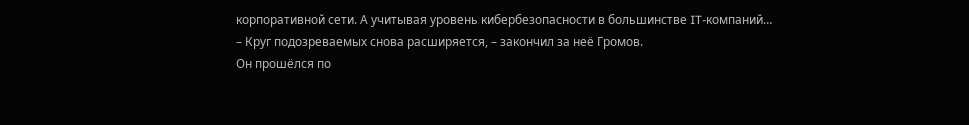корпоративной сети. А учитывая уровень кибербезопасности в большинстве IT-компаний…
– Круг подозреваемых снова расширяется, – закончил за неё Громов.
Он прошёлся по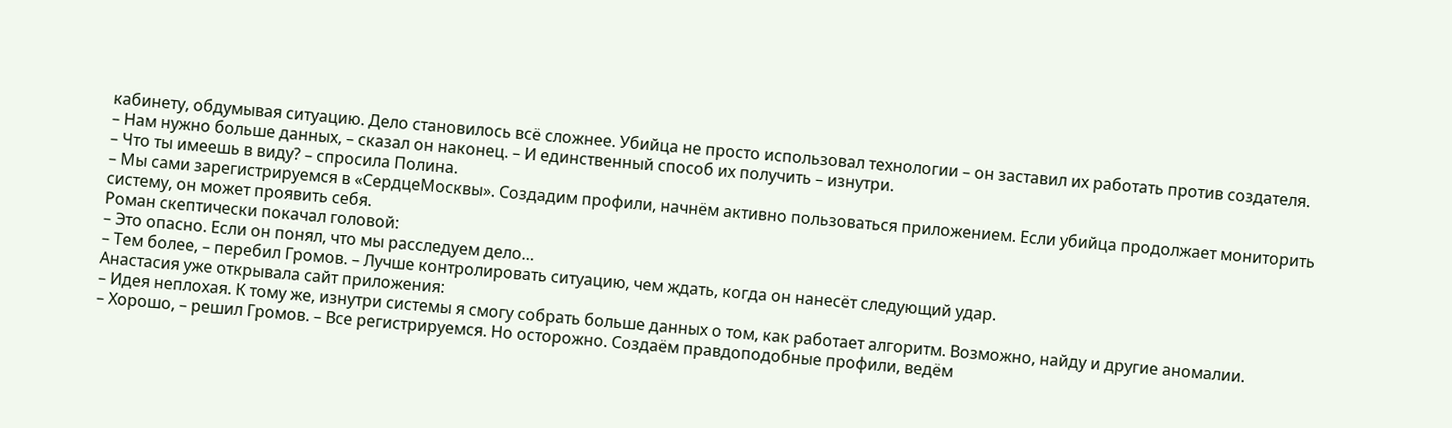кабинету, обдумывая ситуацию. Дело становилось всё сложнее. Убийца не просто использовал технологии – он заставил их работать против создателя.
– Нам нужно больше данных, – сказал он наконец. – И единственный способ их получить – изнутри.
– Что ты имеешь в виду? – спросила Полина.
– Мы сами зарегистрируемся в «СердцеМосквы». Создадим профили, начнём активно пользоваться приложением. Если убийца продолжает мониторить систему, он может проявить себя.
Роман скептически покачал головой:
– Это опасно. Если он понял, что мы расследуем дело…
– Тем более, – перебил Громов. – Лучше контролировать ситуацию, чем ждать, когда он нанесёт следующий удар.
Анастасия уже открывала сайт приложения:
– Идея неплохая. К тому же, изнутри системы я смогу собрать больше данных о том, как работает алгоритм. Возможно, найду и другие аномалии.
– Хорошо, – решил Громов. – Все регистрируемся. Но осторожно. Создаём правдоподобные профили, ведём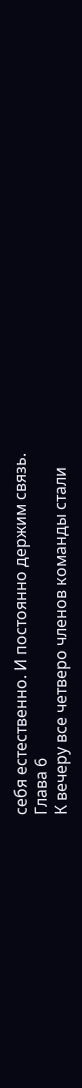себя естественно. И постоянно держим связь.
Глава 6
К вечеру все четверо членов команды стали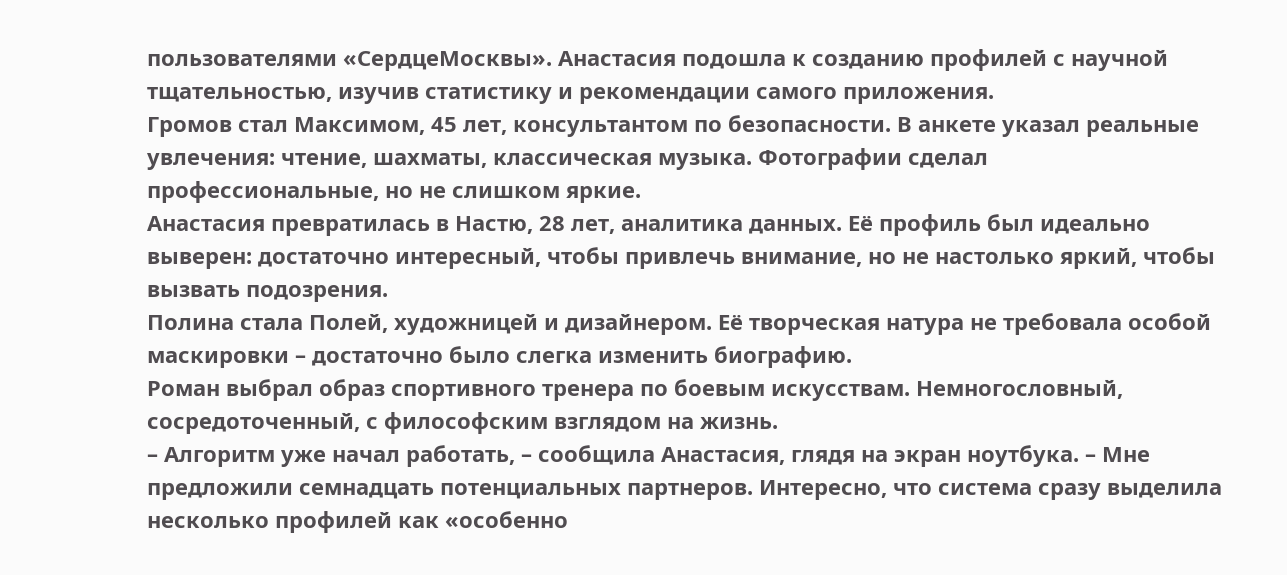пользователями «СердцеМосквы». Анастасия подошла к созданию профилей с научной тщательностью, изучив статистику и рекомендации самого приложения.
Громов стал Максимом, 45 лет, консультантом по безопасности. В анкете указал реальные увлечения: чтение, шахматы, классическая музыка. Фотографии сделал профессиональные, но не слишком яркие.
Анастасия превратилась в Настю, 28 лет, аналитика данных. Её профиль был идеально выверен: достаточно интересный, чтобы привлечь внимание, но не настолько яркий, чтобы вызвать подозрения.
Полина стала Полей, художницей и дизайнером. Её творческая натура не требовала особой маскировки – достаточно было слегка изменить биографию.
Роман выбрал образ спортивного тренера по боевым искусствам. Немногословный, сосредоточенный, с философским взглядом на жизнь.
– Алгоритм уже начал работать, – сообщила Анастасия, глядя на экран ноутбука. – Мне предложили семнадцать потенциальных партнеров. Интересно, что система сразу выделила несколько профилей как «особенно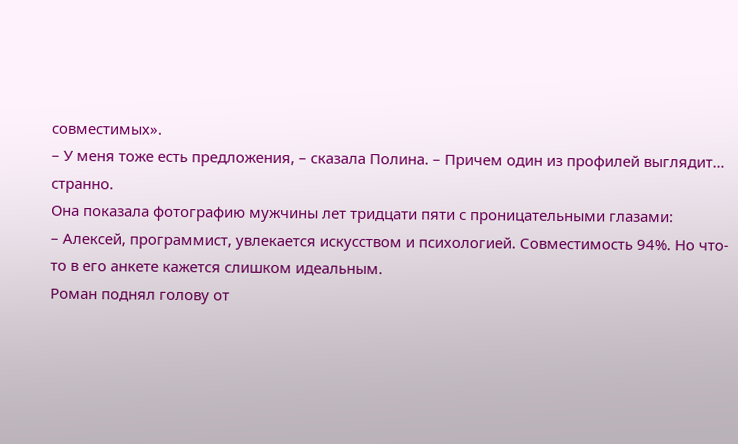совместимых».
– У меня тоже есть предложения, – сказала Полина. – Причем один из профилей выглядит… странно.
Она показала фотографию мужчины лет тридцати пяти с проницательными глазами:
– Алексей, программист, увлекается искусством и психологией. Совместимость 94%. Но что-то в его анкете кажется слишком идеальным.
Роман поднял голову от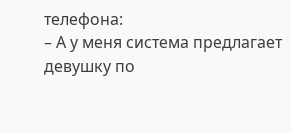телефона:
– А у меня система предлагает девушку по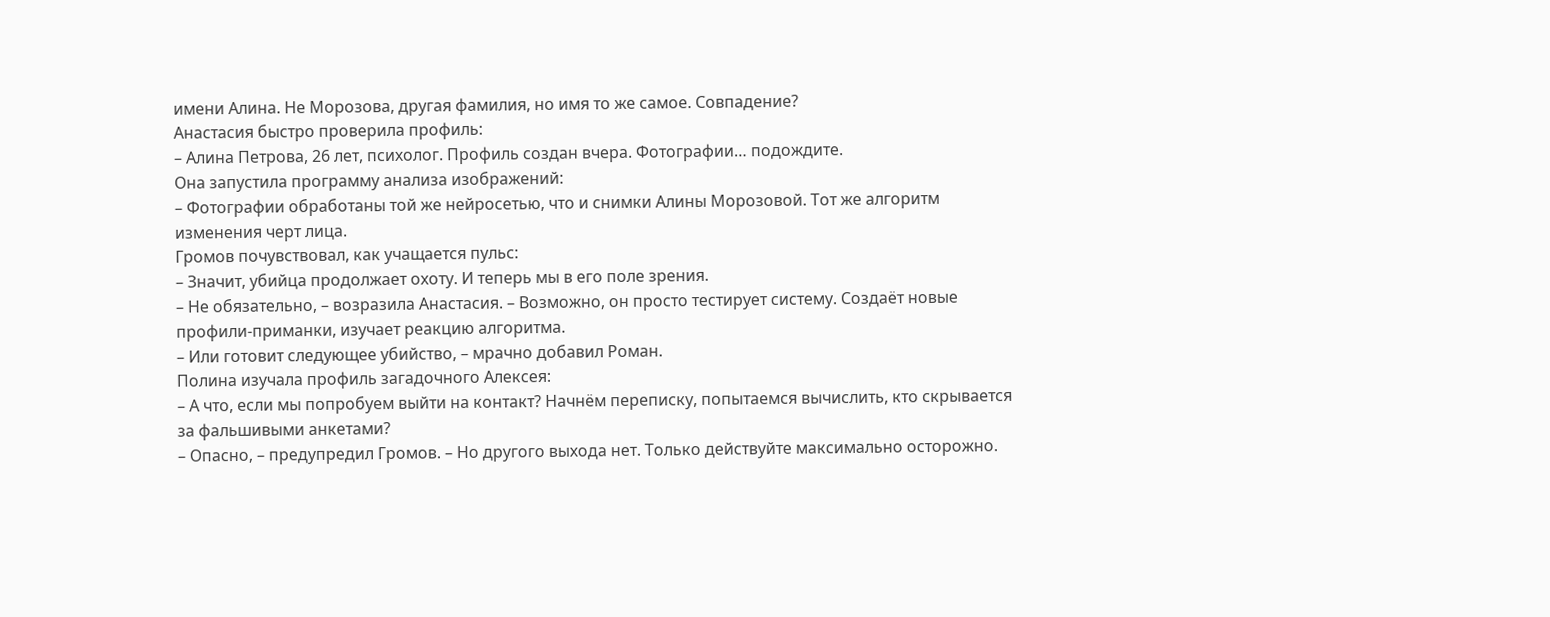имени Алина. Не Морозова, другая фамилия, но имя то же самое. Совпадение?
Анастасия быстро проверила профиль:
– Алина Петрова, 26 лет, психолог. Профиль создан вчера. Фотографии… подождите.
Она запустила программу анализа изображений:
– Фотографии обработаны той же нейросетью, что и снимки Алины Морозовой. Тот же алгоритм изменения черт лица.
Громов почувствовал, как учащается пульс:
– Значит, убийца продолжает охоту. И теперь мы в его поле зрения.
– Не обязательно, – возразила Анастасия. – Возможно, он просто тестирует систему. Создаёт новые профили-приманки, изучает реакцию алгоритма.
– Или готовит следующее убийство, – мрачно добавил Роман.
Полина изучала профиль загадочного Алексея:
– А что, если мы попробуем выйти на контакт? Начнём переписку, попытаемся вычислить, кто скрывается за фальшивыми анкетами?
– Опасно, – предупредил Громов. – Но другого выхода нет. Только действуйте максимально осторожно.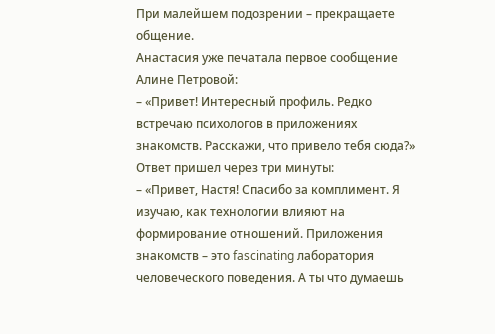При малейшем подозрении – прекращаете общение.
Анастасия уже печатала первое сообщение Алине Петровой:
– «Привет! Интересный профиль. Редко встречаю психологов в приложениях знакомств. Расскажи, что привело тебя сюда?»
Ответ пришел через три минуты:
– «Привет, Настя! Спасибо за комплимент. Я изучаю, как технологии влияют на формирование отношений. Приложения знакомств – это fascinating лаборатория человеческого поведения. А ты что думаешь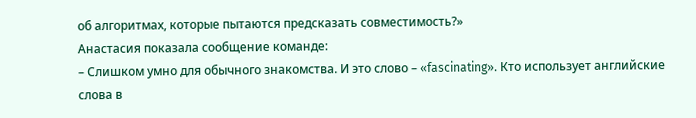об алгоритмах, которые пытаются предсказать совместимость?»
Анастасия показала сообщение команде:
– Слишком умно для обычного знакомства. И это слово – «fascinating». Кто использует английские слова в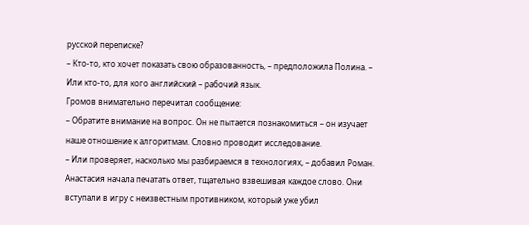русской переписке?
– Кто-то, кто хочет показать свою образованность, – предположила Полина. – Или кто-то, для кого английский – рабочий язык.
Громов внимательно перечитал сообщение:
– Обратите внимание на вопрос. Он не пытается познакомиться – он изучает наше отношение к алгоритмам. Словно проводит исследование.
– Или проверяет, насколько мы разбираемся в технологиях, – добавил Роман.
Анастасия начала печатать ответ, тщательно взвешивая каждое слово. Они вступали в игру с неизвестным противником, который уже убил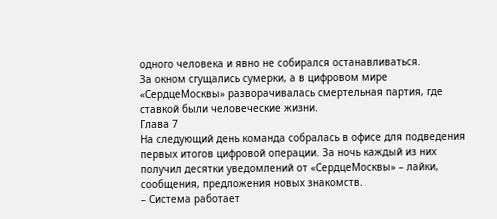одного человека и явно не собирался останавливаться.
За окном сгущались сумерки, а в цифровом мире «СердцеМосквы» разворачивалась смертельная партия, где ставкой были человеческие жизни.
Глава 7
На следующий день команда собралась в офисе для подведения первых итогов цифровой операции. За ночь каждый из них получил десятки уведомлений от «СердцеМосквы» – лайки, сообщения, предложения новых знакомств.
– Система работает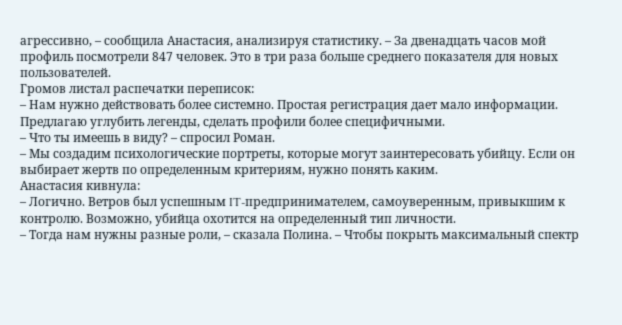агрессивно, – сообщила Анастасия, анализируя статистику. – За двенадцать часов мой профиль посмотрели 847 человек. Это в три раза больше среднего показателя для новых пользователей.
Громов листал распечатки переписок:
– Нам нужно действовать более системно. Простая регистрация дает мало информации. Предлагаю углубить легенды, сделать профили более специфичными.
– Что ты имеешь в виду? – спросил Роман.
– Мы создадим психологические портреты, которые могут заинтересовать убийцу. Если он выбирает жертв по определенным критериям, нужно понять каким.
Анастасия кивнула:
– Логично. Ветров был успешным IT-предпринимателем, самоуверенным, привыкшим к контролю. Возможно, убийца охотится на определенный тип личности.
– Тогда нам нужны разные роли, – сказала Полина. – Чтобы покрыть максимальный спектр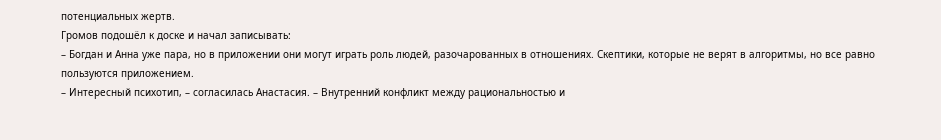потенциальных жертв.
Громов подошёл к доске и начал записывать:
– Богдан и Анна уже пара, но в приложении они могут играть роль людей, разочарованных в отношениях. Скептики, которые не верят в алгоритмы, но все равно пользуются приложением.
– Интересный психотип, – согласилась Анастасия. – Внутренний конфликт между рациональностью и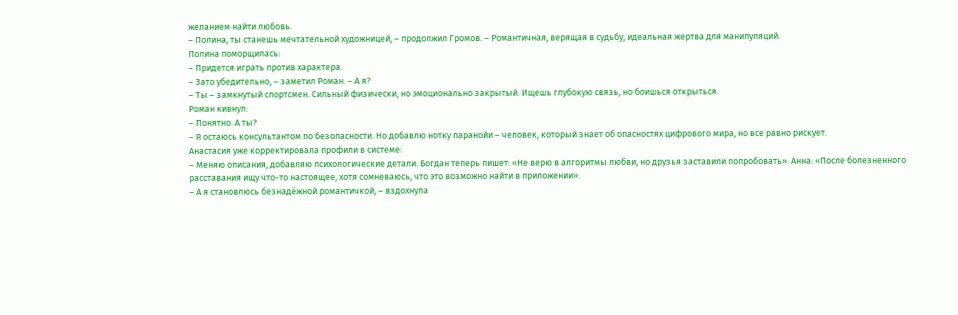желанием найти любовь.
– Полина, ты станешь мечтательной художницей, – продолжил Громов. – Романтичная, верящая в судьбу, идеальная жертва для манипуляций.
Полина поморщилась:
– Придется играть против характера.
– Зато убедительно, – заметил Роман. – А я?
– Ты – замкнутый спортсмен. Сильный физически, но эмоционально закрытый. Ищешь глубокую связь, но боишься открыться.
Роман кивнул:
– Понятно. А ты?
– Я остаюсь консультантом по безопасности. Но добавлю нотку паранойи – человек, который знает об опасностях цифрового мира, но все равно рискует.
Анастасия уже корректировала профили в системе:
– Меняю описания, добавляю психологические детали. Богдан теперь пишет: «Не верю в алгоритмы любви, но друзья заставили попробовать». Анна: «После болезненного расставания ищу что-то настоящее, хотя сомневаюсь, что это возможно найти в приложении».
– А я становлюсь безнадёжной романтичкой, – вздохнула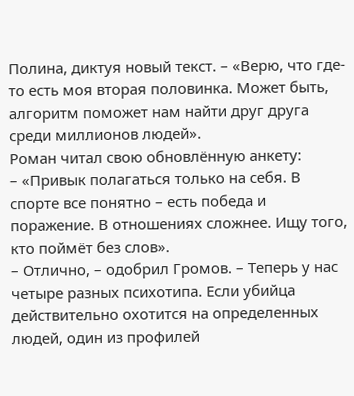Полина, диктуя новый текст. – «Верю, что где-то есть моя вторая половинка. Может быть, алгоритм поможет нам найти друг друга среди миллионов людей».
Роман читал свою обновлённую анкету:
– «Привык полагаться только на себя. В спорте все понятно – есть победа и поражение. В отношениях сложнее. Ищу того, кто поймёт без слов».
– Отлично, – одобрил Громов. – Теперь у нас четыре разных психотипа. Если убийца действительно охотится на определенных людей, один из профилей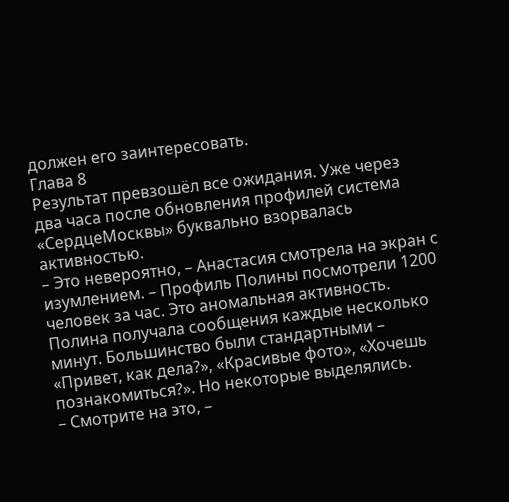должен его заинтересовать.
Глава 8
Результат превзошёл все ожидания. Уже через два часа после обновления профилей система «СердцеМосквы» буквально взорвалась активностью.
– Это невероятно, – Анастасия смотрела на экран с изумлением. – Профиль Полины посмотрели 1200 человек за час. Это аномальная активность.
Полина получала сообщения каждые несколько минут. Большинство были стандартными – «Привет, как дела?», «Красивые фото», «Хочешь познакомиться?». Но некоторые выделялись.
– Смотрите на это, –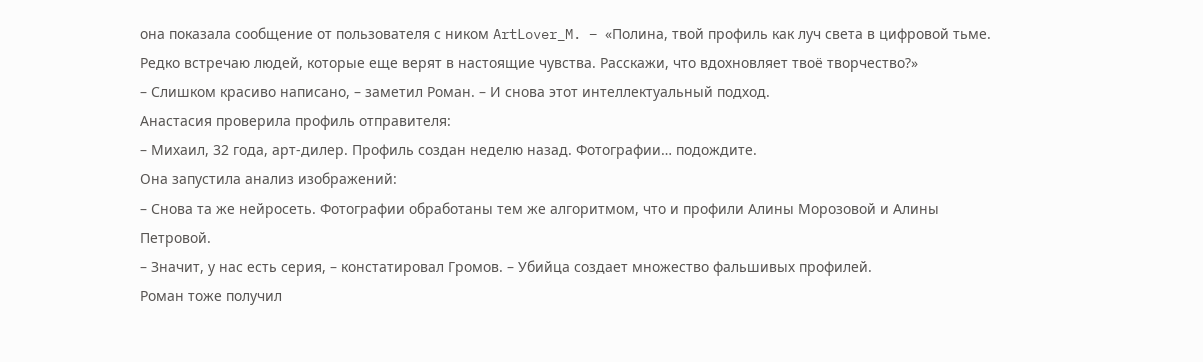она показала сообщение от пользователя с ником ArtLover_M. – «Полина, твой профиль как луч света в цифровой тьме. Редко встречаю людей, которые еще верят в настоящие чувства. Расскажи, что вдохновляет твоё творчество?»
– Слишком красиво написано, – заметил Роман. – И снова этот интеллектуальный подход.
Анастасия проверила профиль отправителя:
– Михаил, 32 года, арт-дилер. Профиль создан неделю назад. Фотографии… подождите.
Она запустила анализ изображений:
– Снова та же нейросеть. Фотографии обработаны тем же алгоритмом, что и профили Алины Морозовой и Алины Петровой.
– Значит, у нас есть серия, – констатировал Громов. – Убийца создает множество фальшивых профилей.
Роман тоже получил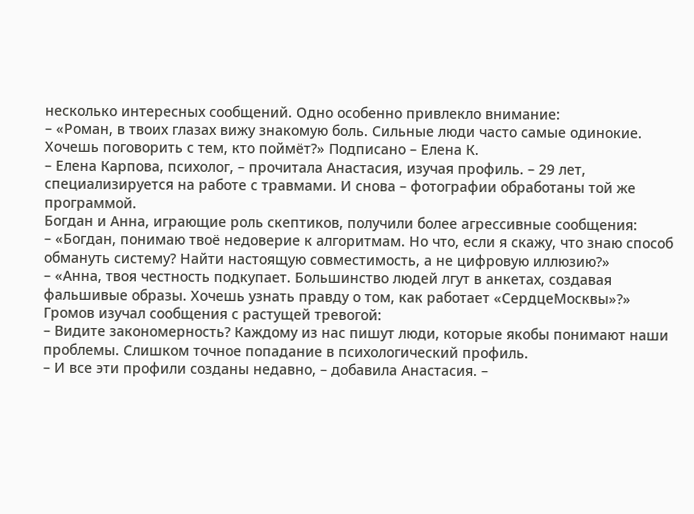несколько интересных сообщений. Одно особенно привлекло внимание:
– «Роман, в твоих глазах вижу знакомую боль. Сильные люди часто самые одинокие. Хочешь поговорить с тем, кто поймёт?» Подписано – Елена К.
– Елена Карпова, психолог, – прочитала Анастасия, изучая профиль. – 29 лет, специализируется на работе с травмами. И снова – фотографии обработаны той же программой.
Богдан и Анна, играющие роль скептиков, получили более агрессивные сообщения:
– «Богдан, понимаю твоё недоверие к алгоритмам. Но что, если я скажу, что знаю способ обмануть систему? Найти настоящую совместимость, а не цифровую иллюзию?»
– «Анна, твоя честность подкупает. Большинство людей лгут в анкетах, создавая фальшивые образы. Хочешь узнать правду о том, как работает «СердцеМосквы»?»
Громов изучал сообщения с растущей тревогой:
– Видите закономерность? Каждому из нас пишут люди, которые якобы понимают наши проблемы. Слишком точное попадание в психологический профиль.
– И все эти профили созданы недавно, – добавила Анастасия. –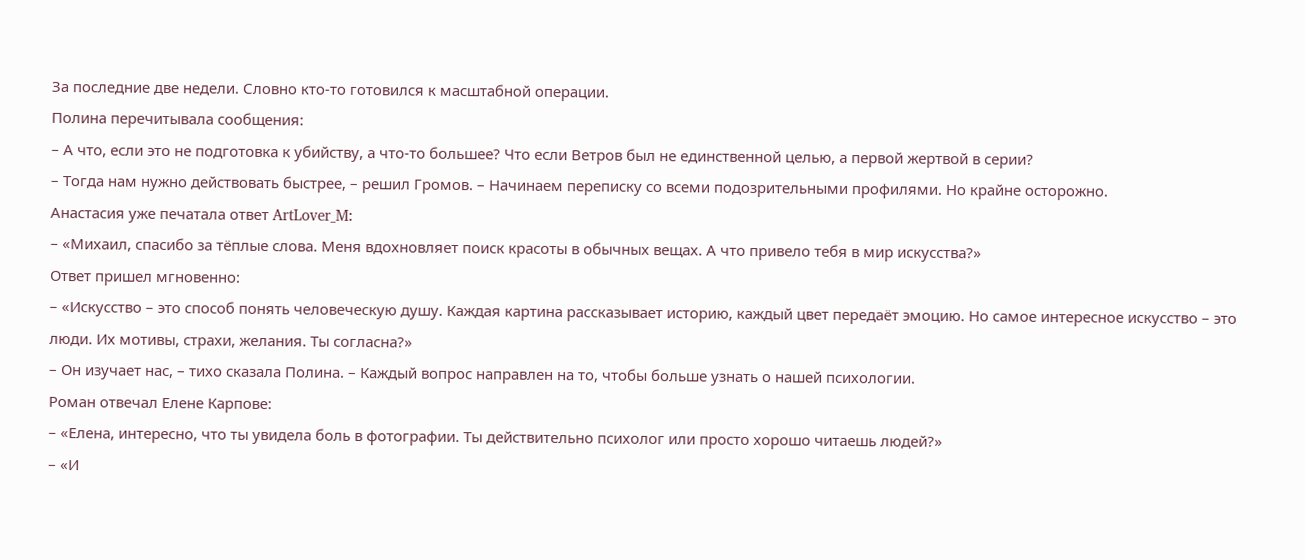За последние две недели. Словно кто-то готовился к масштабной операции.
Полина перечитывала сообщения:
– А что, если это не подготовка к убийству, а что-то большее? Что если Ветров был не единственной целью, а первой жертвой в серии?
– Тогда нам нужно действовать быстрее, – решил Громов. – Начинаем переписку со всеми подозрительными профилями. Но крайне осторожно.
Анастасия уже печатала ответ ArtLover_M:
– «Михаил, спасибо за тёплые слова. Меня вдохновляет поиск красоты в обычных вещах. А что привело тебя в мир искусства?»
Ответ пришел мгновенно:
– «Искусство – это способ понять человеческую душу. Каждая картина рассказывает историю, каждый цвет передаёт эмоцию. Но самое интересное искусство – это люди. Их мотивы, страхи, желания. Ты согласна?»
– Он изучает нас, – тихо сказала Полина. – Каждый вопрос направлен на то, чтобы больше узнать о нашей психологии.
Роман отвечал Елене Карпове:
– «Елена, интересно, что ты увидела боль в фотографии. Ты действительно психолог или просто хорошо читаешь людей?»
– «И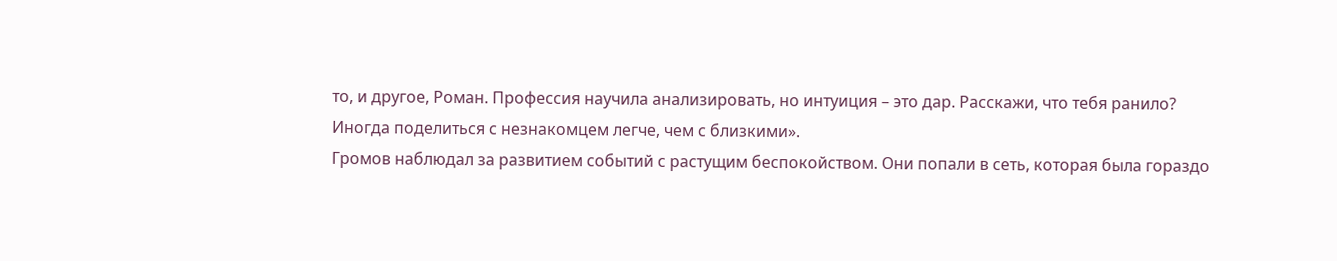то, и другое, Роман. Профессия научила анализировать, но интуиция – это дар. Расскажи, что тебя ранило? Иногда поделиться с незнакомцем легче, чем с близкими».
Громов наблюдал за развитием событий с растущим беспокойством. Они попали в сеть, которая была гораздо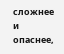сложнее и опаснее,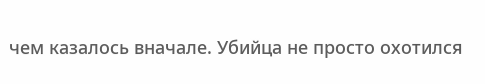чем казалось вначале. Убийца не просто охотился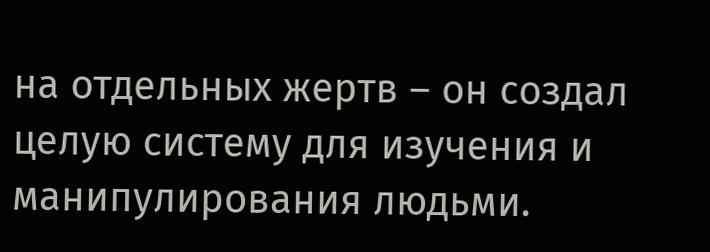на отдельных жертв – он создал целую систему для изучения и манипулирования людьми.